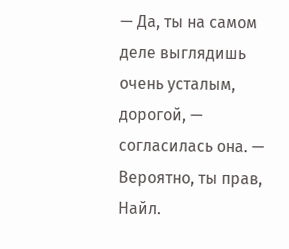— Да, ты на самом деле выглядишь очень усталым, дорогой, — согласилась она. — Вероятно, ты прав, Найл.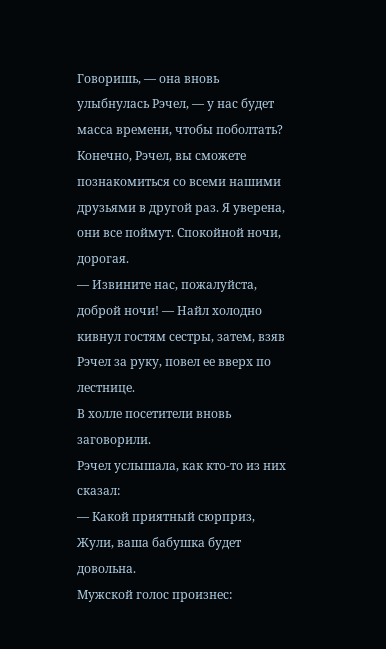Говоришь, — она вновь улыбнулась Рэчел, — у нас будет масса времени, чтобы поболтать? Конечно, Рэчел, вы сможете познакомиться со всеми нашими друзьями в другой раз. Я уверена, они все поймут. Спокойной ночи, дорогая.
— Извините нас, пожалуйста, доброй ночи! — Найл холодно кивнул гостям сестры, затем, взяв Рэчел за руку, повел ее вверх по лестнице.
В холле посетители вновь заговорили.
Рэчел услышала, как кто-то из них сказал:
— Какой приятный сюрприз, Жули, ваша бабушка будет довольна.
Мужской голос произнес: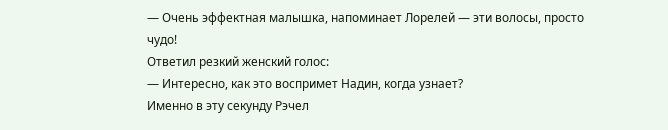— Очень эффектная малышка, напоминает Лорелей — эти волосы, просто чудо!
Ответил резкий женский голос:
— Интересно, как это воспримет Надин, когда узнает?
Именно в эту секунду Рэчел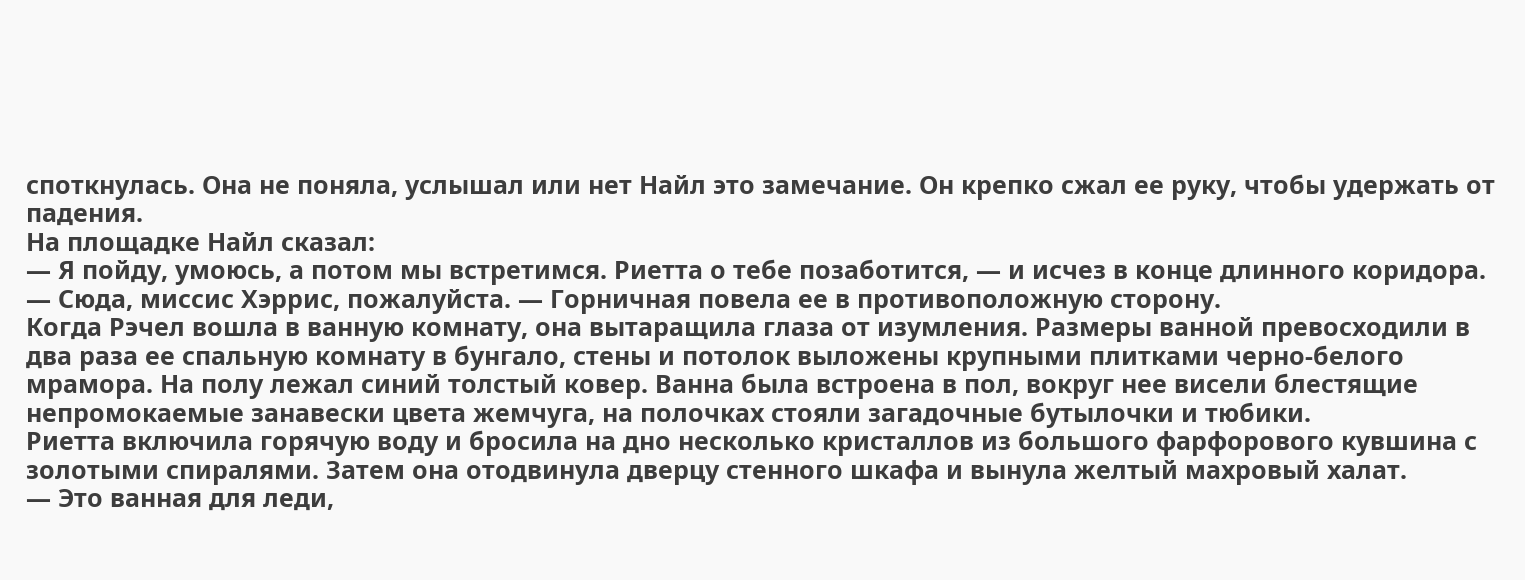споткнулась. Она не поняла, услышал или нет Найл это замечание. Он крепко сжал ее руку, чтобы удержать от падения.
На площадке Найл сказал:
— Я пойду, умоюсь, а потом мы встретимся. Риетта о тебе позаботится, — и исчез в конце длинного коридора.
— Сюда, миссис Хэррис, пожалуйста. — Горничная повела ее в противоположную сторону.
Когда Рэчел вошла в ванную комнату, она вытаращила глаза от изумления. Размеры ванной превосходили в два раза ее спальную комнату в бунгало, стены и потолок выложены крупными плитками черно-белого мрамора. На полу лежал синий толстый ковер. Ванна была встроена в пол, вокруг нее висели блестящие непромокаемые занавески цвета жемчуга, на полочках стояли загадочные бутылочки и тюбики.
Риетта включила горячую воду и бросила на дно несколько кристаллов из большого фарфорового кувшина с золотыми спиралями. Затем она отодвинула дверцу стенного шкафа и вынула желтый махровый халат.
— Это ванная для леди,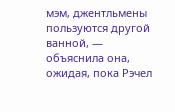мэм, джентльмены пользуются другой ванной, — объяснила она, ожидая, пока Рэчел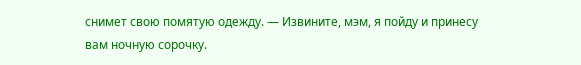снимет свою помятую одежду. — Извините, мэм, я пойду и принесу вам ночную сорочку.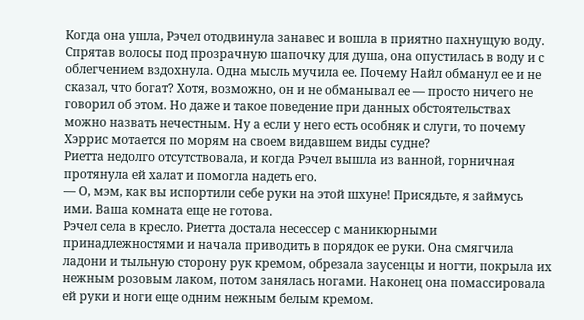Когда она ушла, Рэчел отодвинула занавес и вошла в приятно пахнущую воду. Спрятав волосы под прозрачную шапочку для душа, она опустилась в воду и с облегчением вздохнула. Одна мысль мучила ее. Почему Найл обманул ее и не сказал, что богат? Хотя, возможно, он и не обманывал ее — просто ничего не говорил об этом. Но даже и такое поведение при данных обстоятельствах можно назвать нечестным. Ну а если у него есть особняк и слуги, то почему Хэррис мотается по морям на своем видавшем виды судне?
Риетта недолго отсутствовала, и когда Рэчел вышла из ванной, горничная протянула ей халат и помогла надеть его.
— О, мэм, как вы испортили себе руки на этой шхуне! Присядьте, я займусь ими. Ваша комната еще не готова.
Рэчел села в кресло. Риетта достала несессер с маникюрными принадлежностями и начала приводить в порядок ее руки. Она смягчила ладони и тыльную сторону рук кремом, обрезала заусенцы и ногти, покрыла их нежным розовым лаком, потом занялась ногами. Наконец она помассировала ей руки и ноги еще одним нежным белым кремом.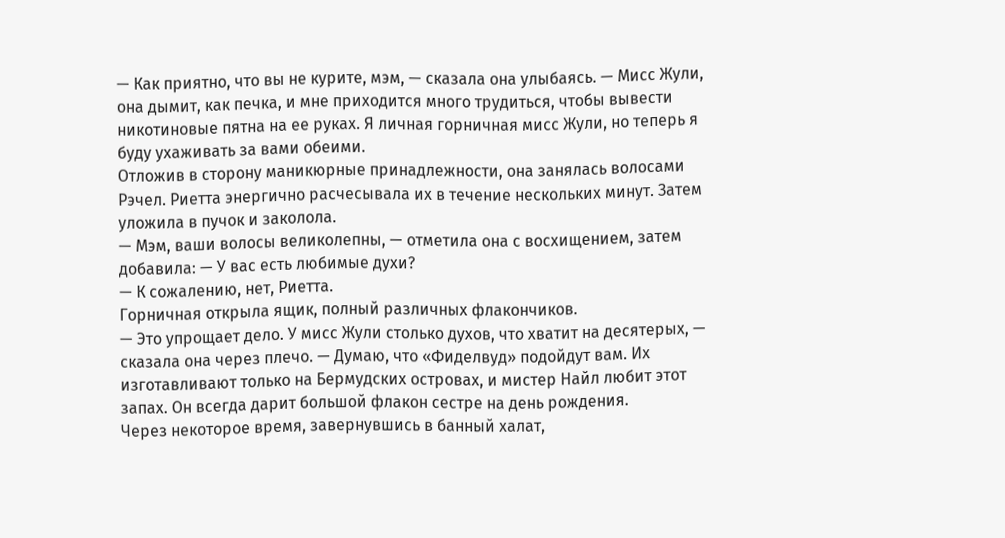— Как приятно, что вы не курите, мэм, — сказала она улыбаясь. — Мисс Жули, она дымит, как печка, и мне приходится много трудиться, чтобы вывести никотиновые пятна на ее руках. Я личная горничная мисс Жули, но теперь я буду ухаживать за вами обеими.
Отложив в сторону маникюрные принадлежности, она занялась волосами Рэчел. Риетта энергично расчесывала их в течение нескольких минут. Затем уложила в пучок и заколола.
— Мэм, ваши волосы великолепны, — отметила она с восхищением, затем добавила: — У вас есть любимые духи?
— К сожалению, нет, Риетта.
Горничная открыла ящик, полный различных флакончиков.
— Это упрощает дело. У мисс Жули столько духов, что хватит на десятерых, — сказала она через плечо. — Думаю, что «Фиделвуд» подойдут вам. Их изготавливают только на Бермудских островах, и мистер Найл любит этот запах. Он всегда дарит большой флакон сестре на день рождения.
Через некоторое время, завернувшись в банный халат,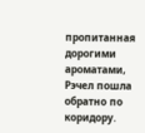пропитанная дорогими ароматами, Рэчел пошла обратно по коридору.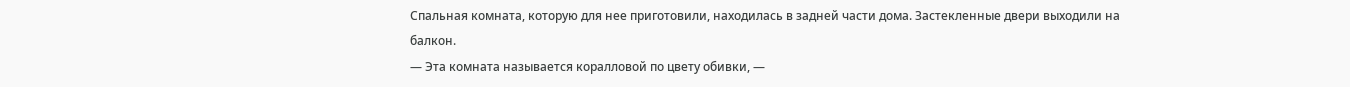Спальная комната, которую для нее приготовили, находилась в задней части дома. Застекленные двери выходили на балкон.
— Эта комната называется коралловой по цвету обивки, —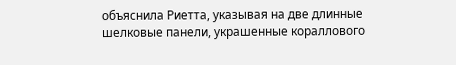объяснила Риетта, указывая на две длинные шелковые панели, украшенные кораллового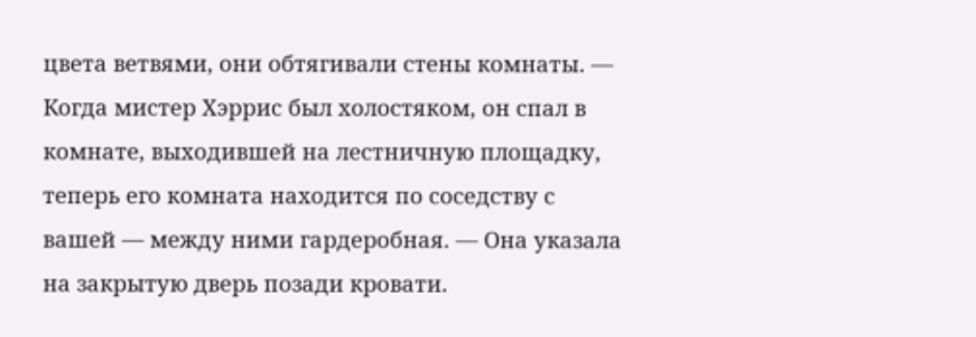цвета ветвями, они обтягивали стены комнаты. — Когда мистер Хэррис был холостяком, он спал в комнате, выходившей на лестничную площадку, теперь его комната находится по соседству с вашей — между ними гардеробная. — Она указала на закрытую дверь позади кровати.